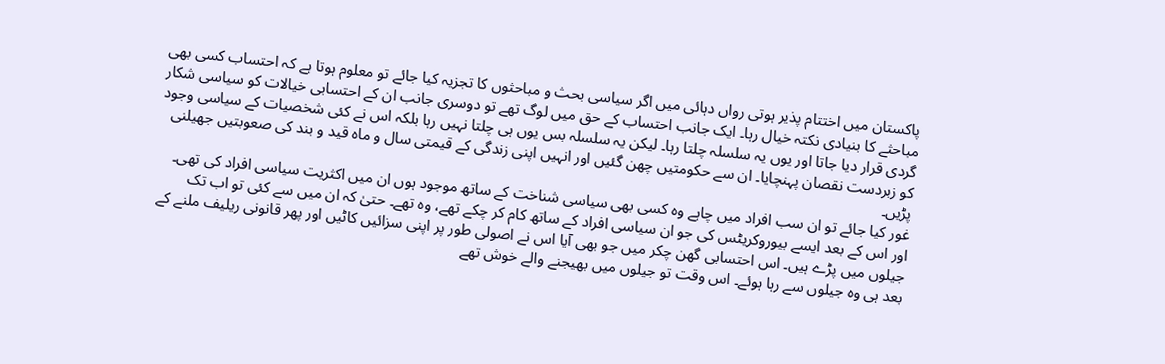پاکستان میں اختتام پذیر ہوتی رواں دہائی میں اگر سیاسی بحث و مباحثوں کا تجزیہ کیا جائے تو معلوم ہوتا ہے کہ احتساب کسی بھی مباحثے کا بنیادی نکتہ خیال رہا۔ ایک جانب احتساب کے حق میں لوگ تھے تو دوسری جانب ان کے احتسابی خیالات کو سیاسی شکار گردی قرار دیا جاتا اور یوں یہ سلسلہ چلتا رہا۔ لیکن یہ سلسلہ بس یوں ہی چلتا نہیں رہا بلکہ اس نے کئی شخصیات کے سیاسی وجود کو زبردست نقصان پہنچایا۔ ان سے حکومتیں چھن گئیں اور انہیں اپنی زندگی کے قیمتی سال و ماہ قید و بند کی صعوبتیں جھیلنی پڑیں۔
غور کیا جائے تو ان سب افراد میں چاہے وہ کسی بھی سیاسی شناخت کے ساتھ موجود ہوں ان میں اکثریت سیاسی افراد کی تھی۔ اور اس کے بعد ایسے بیوروکریٹس کی جو ان سیاسی افراد کے ساتھ کام کر چکے تھے، وہ تھے۔ حتیٰ کہ ان میں سے کئی تو اب تک جیلوں میں پڑے ہیں۔ اس احتسابی گھن چکر میں جو بھی آیا اس نے اصولی طور پر اپنی سزائیں کاٹیں اور پھر قانونی ریلیف ملنے کے بعد ہی وہ جیلوں سے رہا ہوئے۔ اس وقت تو جیلوں میں بھیجنے والے خوش تھے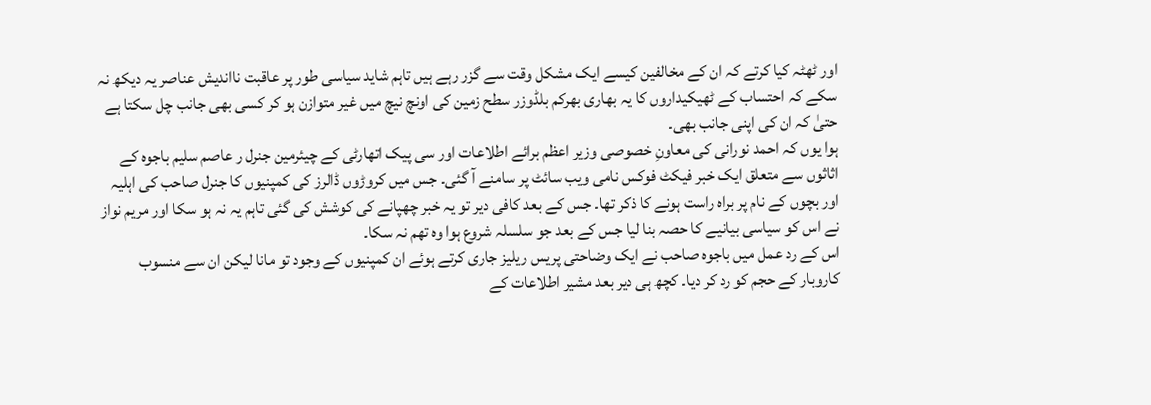اور ٹھٹہ کیا کرتے کہ ان کے مخالفین کیسے ایک مشکل وقت سے گزر رہے ہیں تاہم شاید سیاسی طور پر عاقبت نااندیش عناصر یہ دیکھ نہ سکے کہ احتساب کے ٹھیکیداروں کا یہ بھاری بھرکم بلڈوزر سطح زمین کی اونچ نیچ میں غیر متوازن ہو کر کسی بھی جانب چل سکتا ہے حتیٰ کہ ان کی اپنی جانب بھی۔
ہوا یوں کہ احمد نورانی کی معاونِ خصوصی وزیر اعظم برائے اطلاعات اور سی پیک اتھارٹی کے چیئرمین جنرل ر عاصم سلیم باجوہ کے اثاثوں سے متعلق ایک خبر فیکٹ فوکس نامی ویب سائٹ پر سامنے آ گئی۔ جس میں کروڑوں ڈالرز کی کمپنیوں کا جنرل صاحب کی اہلیہ اور بچوں کے نام پر براہ راست ہونے کا ذکر تھا۔ جس کے بعد کافی دیر تو یہ خبر چھپانے کی کوشش کی گئی تاہم یہ نہ ہو سکا اور مریم نواز نے اس کو سیاسی بیانیے کا حصہ بنا لیا جس کے بعد جو سلسلہ شروع ہوا وہ تھم نہ سکا۔
اس کے رد عمل میں باجوہ صاحب نے ایک وضاحتی پریس ریلیز جاری کرتے ہوئے ان کمپنیوں کے وجود تو مانا لیکن ان سے منسوب کاروبار کے حجم کو رد کر دیا۔ کچھ ہی دیر بعد مشیر اطلاعات کے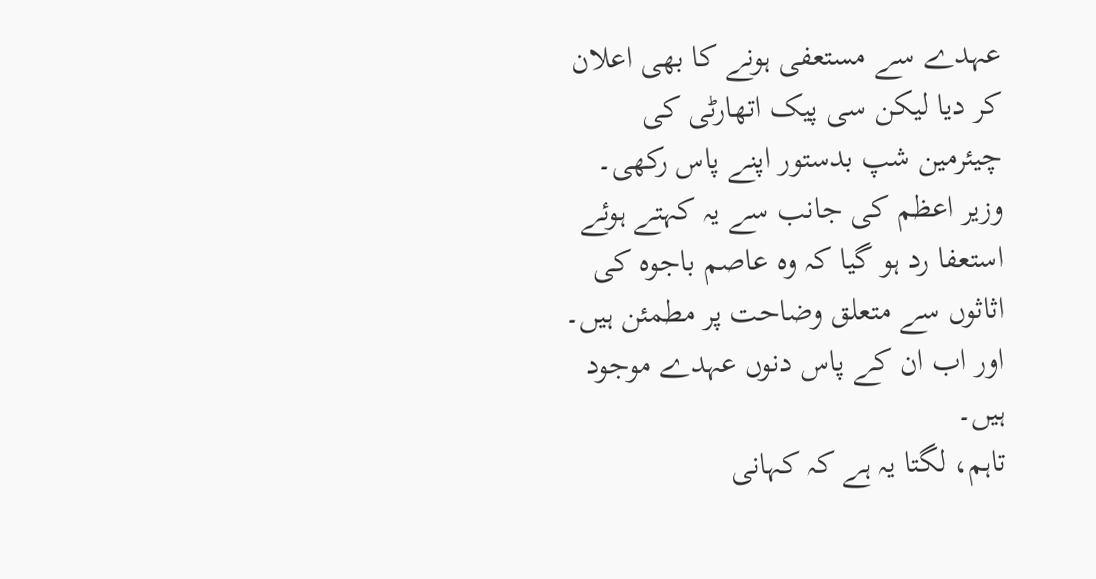عہدے سے مستعفی ہونے کا بھی اعلان کر دیا لیکن سی پیک اتھارٹی کی چیئرمین شپ بدستور اپنے پاس رکھی۔ وزیر اعظم کی جانب سے یہ کہتے ہوئے استعفا رد ہو گیا کہ وہ عاصم باجوہ کی اثاثوں سے متعلق وضاحت پر مطمئن ہیں۔ اور اب ان کے پاس دنوں عہدے موجود ہیں۔
تاہم، لگتا یہ ہے کہ کہانی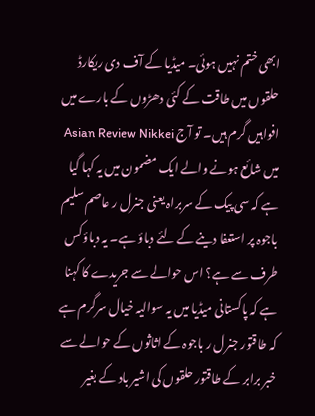ابھی ختم نہیں ہوئی۔ میڈیا کے آف دی ریکارڈ حلقوں میں طاقت کے کئی دھڑوں کے بارے میں افواہیں گرم ہیں۔ تو آج Asian Review Nikkei میں شائع ہونے والے ایک مضمون میں یہ کہا گیا ہے کہ سی پیک کے سربراہ یعنی جنرل ر عاصم سلیم باجوہ پر استعفا دینے کے لئے دباؤ ہے۔ یہ دباؤ کس طرف سے ہے؟ اس حوالے سے جریدے کا کہنا ہے کہ پاکستانی میڈیا میں یہ سوالیہ خیال سرگرم ہے کہ طاقتور جنرل ر باجوہ کے اثاثوں کے حوالے سے خبر برابر کے طاقتور حلقوں کی اشیر باد کے بغیر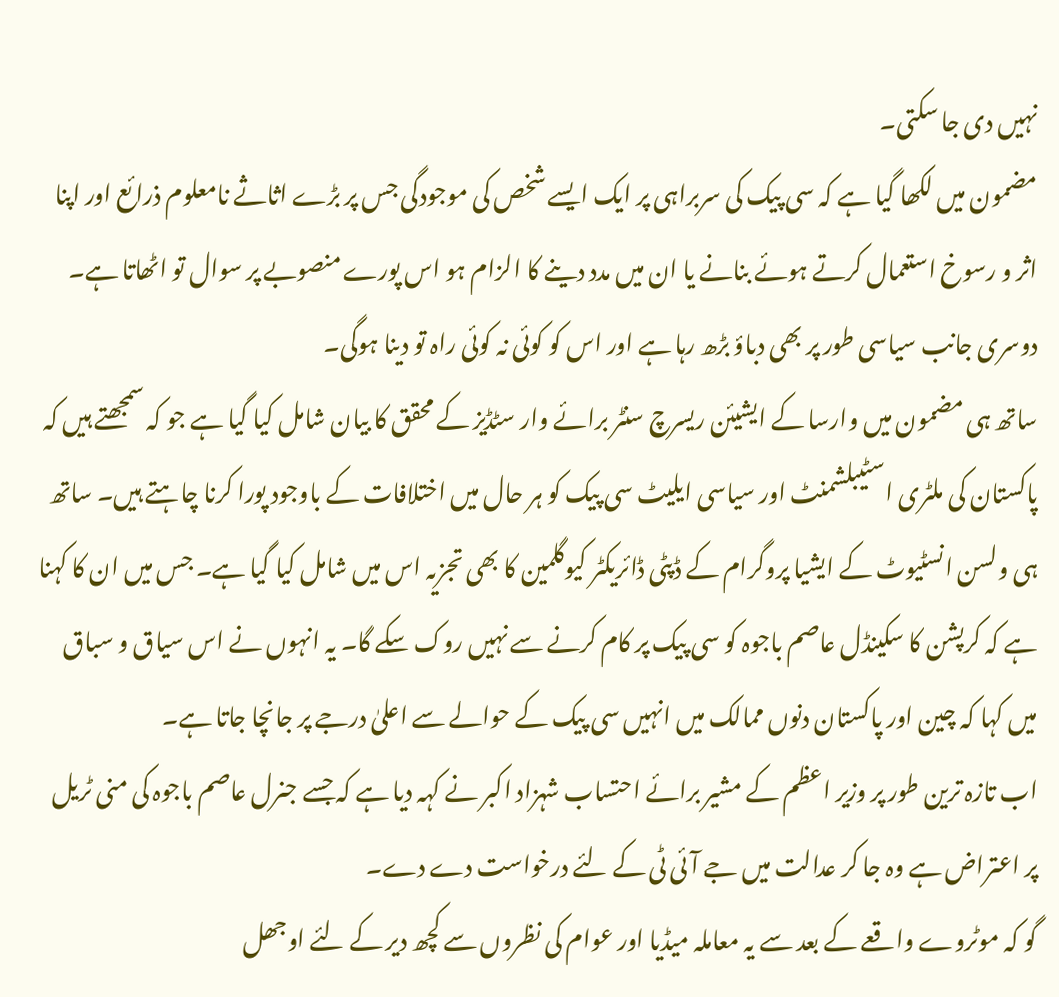نہیں دی جا سکتی۔
مضمون میں لکھا گیا ہے کہ سی پیک کی سربراہی پر ایک ایسے شخص کی موجودگی جس پر بڑے اثاثے نامعلوم ذرائع اور اپنا اثر و رسوخ استعمال کرتے ہوئے بنانے یا ان میں مدد دینے کا الزام ہو اس پورے منصوبے پر سوال تو اٹھاتا ہے۔ دوسری جانب سیاسی طور پر بھی دباؤ بڑھ رہا ہے اور اس کو کوئی نہ کوئی راہ تو دینا ہوگی۔
ساتھ ہی مضمون میں وارسا کے ایشیئن ریسرچ سنٹر برائے وار سٹڈیز کے محقق کا بیان شامل کیا گیا ہے جو کہ سمجھتے ہیں کہ پاکستان کی ملٹری اسٹیبلشمنٹ اور سیاسی ایلیٹ سی پیک کو ہر حال میں اختلافات کے باوجود پورا کرنا چاہتے ہیں۔ ساتھ ہی ولسن انسٹیوٹ کے ایشیا پروگرام کے ڈپٹی ڈائریکٹر کیوگلمین کا بھی تجزیہ اس میں شامل کیا گیا ہے۔ جس میں ان کا کہنا ہے کہ کرپشن کا سکینڈل عاصم باجوہ کو سی پیک پر کام کرنے سے نہیں روک سکے گا۔ یہ انہوں نے اس سیاق و سباق میں کہا کہ چین اور پاکستان دنوں ممالک میں انہیں سی پیک کے حوالے سے اعلیٰ درجے پر جانچا جاتا ہے۔
اب تازہ ترین طور پر وزیر اعظم کے مشیر برائے احتساب شہزاد اکبر نے کہہ دیا ہے کہ جسے جنرل عاصم باجوہ کی منی ٹریل پر اعتراض ہے وہ جا کر عدالت میں جے آئی ٹی کے لئے درخواست دے دے۔
گو کہ موٹروے واقعے کے بعد سے یہ معاملہ میڈیا اور عوام کی نظروں سے کچھ دیر کے لئے اوجھل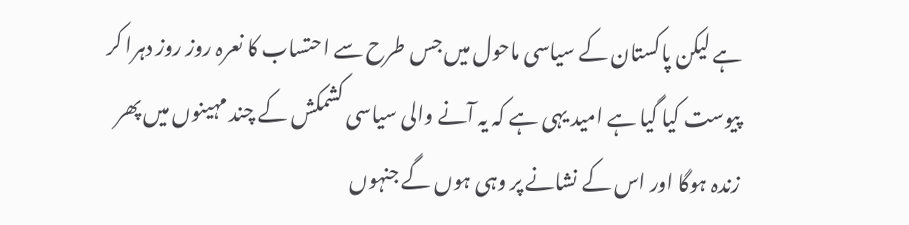ہے لیکن پاکستان کے سیاسی ماحول میں جس طرح سے احتساب کا نعرہ روز روز دہرا کر پیوست کیا گیا ہے امید یہی ہے کہ یہ آنے والی سیاسی کشمکش کے چند مہینوں میں پھر زندہ ہوگا اور اس کے نشانے پر وہی ہوں گے جنہوں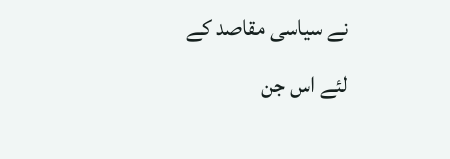نے سیاسی مقاصد کے لئے اس جن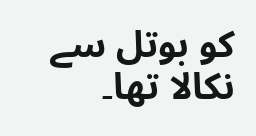کو بوتل سے نکالا تھا۔